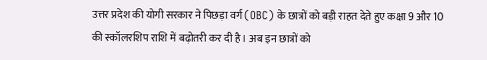उत्तर प्रदेश की योगी सरकार ने पिछड़ा वर्ग (OBC) के छात्रों को बड़ी राहत देते हुए कक्षा 9 और 10 की स्कॉलरशिप राशि में बढ़ोतरी कर दी है। अब इन छात्रों को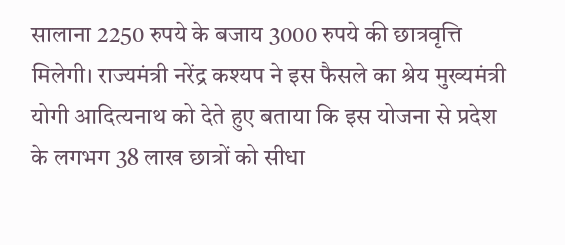सालाना 2250 रुपये के बजाय 3000 रुपये की छात्रवृत्ति मिलेगी। राज्यमंत्री नरेंद्र कश्यप ने इस फैसले का श्रेय मुख्यमंत्री योगी आदित्यनाथ को देते हुए बताया कि इस योजना से प्रदेश के लगभग 38 लाख छात्रों को सीधा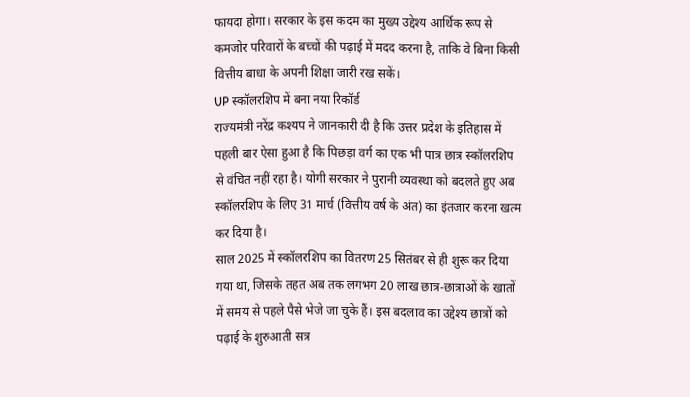फायदा होगा। सरकार के इस कदम का मुख्य उद्देश्य आर्थिक रूप से कमजोर परिवारों के बच्चों की पढ़ाई में मदद करना है, ताकि वे बिना किसी वित्तीय बाधा के अपनी शिक्षा जारी रख सकें।
UP स्कॉलरशिप में बना नया रिकॉर्ड
राज्यमंत्री नरेंद्र कश्यप ने जानकारी दी है कि उत्तर प्रदेश के इतिहास में पहली बार ऐसा हुआ है कि पिछड़ा वर्ग का एक भी पात्र छात्र स्कॉलरशिप से वंचित नहीं रहा है। योगी सरकार ने पुरानी व्यवस्था को बदलते हुए अब स्कॉलरशिप के लिए 31 मार्च (वित्तीय वर्ष के अंत) का इंतजार करना खत्म कर दिया है।
साल 2025 में स्कॉलरशिप का वितरण 25 सितंबर से ही शुरू कर दिया गया था, जिसके तहत अब तक लगभग 20 लाख छात्र-छात्राओं के खातों में समय से पहले पैसे भेजे जा चुके हैं। इस बदलाव का उद्देश्य छात्रों को पढ़ाई के शुरुआती सत्र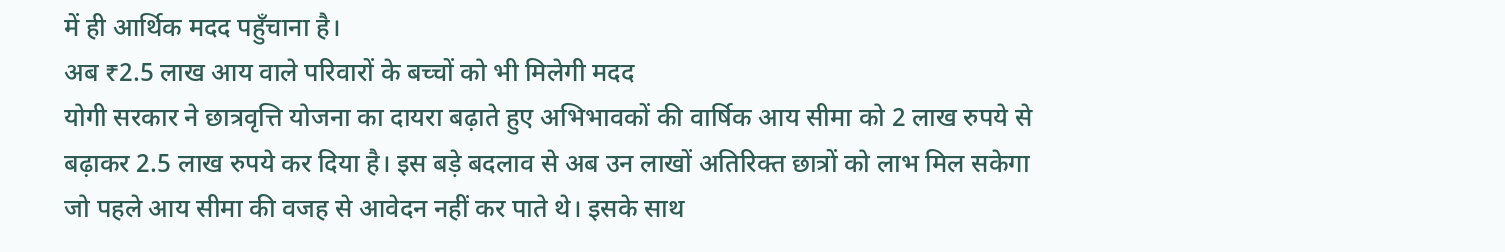में ही आर्थिक मदद पहुँचाना है।
अब ₹2.5 लाख आय वाले परिवारों के बच्चों को भी मिलेगी मदद
योगी सरकार ने छात्रवृत्ति योजना का दायरा बढ़ाते हुए अभिभावकों की वार्षिक आय सीमा को 2 लाख रुपये से बढ़ाकर 2.5 लाख रुपये कर दिया है। इस बड़े बदलाव से अब उन लाखों अतिरिक्त छात्रों को लाभ मिल सकेगा जो पहले आय सीमा की वजह से आवेदन नहीं कर पाते थे। इसके साथ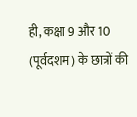ही, कक्षा 9 और 10 (पूर्वदशम) के छात्रों की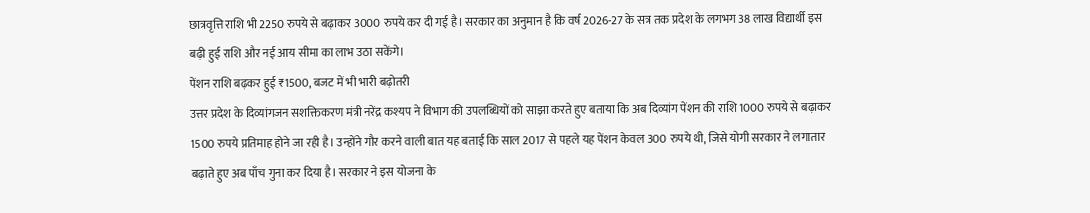छात्रवृत्ति राशि भी 2250 रुपये से बढ़ाकर 3000 रुपये कर दी गई है। सरकार का अनुमान है कि वर्ष 2026-27 के सत्र तक प्रदेश के लगभग 38 लाख विद्यार्थी इस बढ़ी हुई राशि और नई आय सीमा का लाभ उठा सकेंगे।
पेंशन राशि बढ़कर हुई ₹1500, बजट में भी भारी बढ़ोतरी
उत्तर प्रदेश के दिव्यांगजन सशक्तिकरण मंत्री नरेंद्र कश्यप ने विभाग की उपलब्धियों को साझा करते हुए बताया कि अब दिव्यांग पेंशन की राशि 1000 रुपये से बढ़ाकर 1500 रुपये प्रतिमाह होने जा रही है। उन्होंने गौर करने वाली बात यह बताई कि साल 2017 से पहले यह पेंशन केवल 300 रुपये थी, जिसे योगी सरकार ने लगातार बढ़ाते हुए अब पाँच गुना कर दिया है। सरकार ने इस योजना के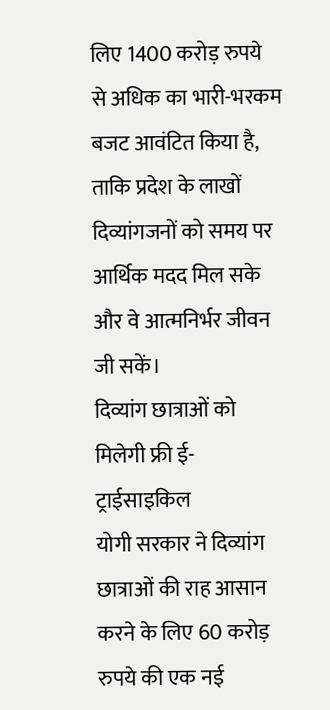लिए 1400 करोड़ रुपये से अधिक का भारी-भरकम बजट आवंटित किया है, ताकि प्रदेश के लाखों दिव्यांगजनों को समय पर आर्थिक मदद मिल सके और वे आत्मनिर्भर जीवन जी सकें।
दिव्यांग छात्राओं को मिलेगी फ्री ई-ट्राईसाइकिल
योगी सरकार ने दिव्यांग छात्राओं की राह आसान करने के लिए 60 करोड़ रुपये की एक नई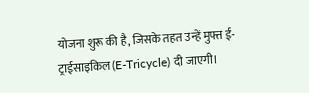योजना शुरू की है, जिसके तहत उन्हें मुफ्त ई-ट्राईसाइकिल (E-Tricycle) दी जाएगी।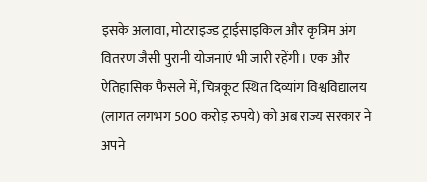इसके अलावा, मोटराइज्ड ट्राईसाइकिल और कृत्रिम अंग वितरण जैसी पुरानी योजनाएं भी जारी रहेंगी। एक और ऐतिहासिक फैसले में, चित्रकूट स्थित दिव्यांग विश्वविद्यालय (लागत लगभग 500 करोड़ रुपये) को अब राज्य सरकार ने अपने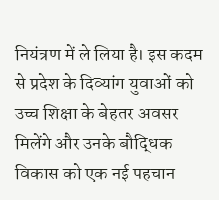नियंत्रण में ले लिया है। इस कदम से प्रदेश के दिव्यांग युवाओं को उच्च शिक्षा के बेहतर अवसर मिलेंगे और उनके बौद्धिक विकास को एक नई पहचान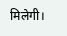मिलेगी।